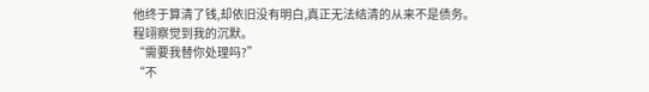他终于算清了钱,却依旧没有明白,真正无法结清的从来不是债务。
程翊察觉到我的沉默。
“需要我替你处理吗?”
“不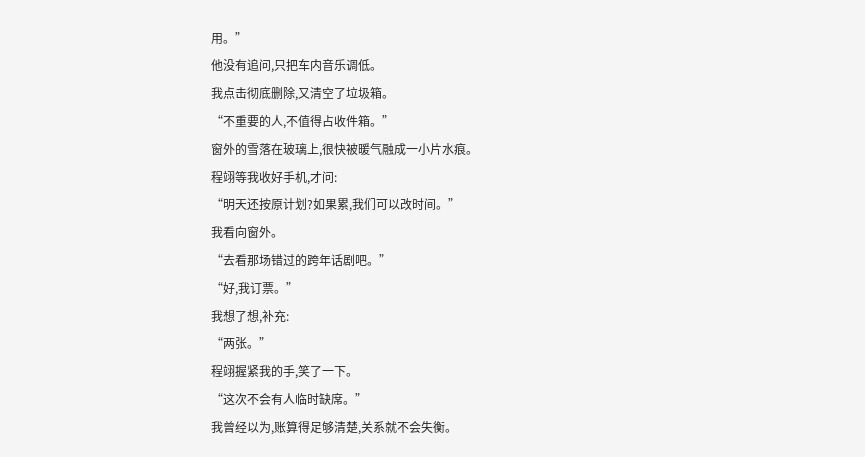用。”
他没有追问,只把车内音乐调低。
我点击彻底删除,又清空了垃圾箱。
“不重要的人,不值得占收件箱。”
窗外的雪落在玻璃上,很快被暖气融成一小片水痕。
程翊等我收好手机,才问:
“明天还按原计划?如果累,我们可以改时间。”
我看向窗外。
“去看那场错过的跨年话剧吧。”
“好,我订票。”
我想了想,补充:
“两张。”
程翊握紧我的手,笑了一下。
“这次不会有人临时缺席。”
我曾经以为,账算得足够清楚,关系就不会失衡。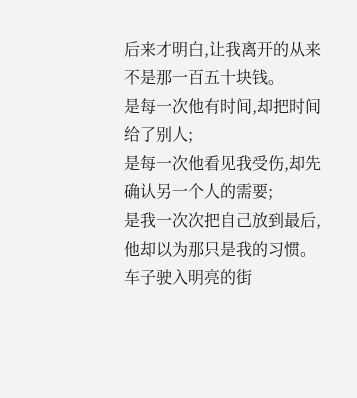后来才明白,让我离开的从来不是那一百五十块钱。
是每一次他有时间,却把时间给了别人;
是每一次他看见我受伤,却先确认另一个人的需要;
是我一次次把自己放到最后,他却以为那只是我的习惯。
车子驶入明亮的街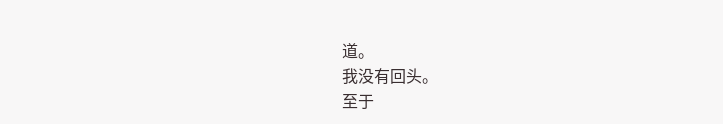道。
我没有回头。
至于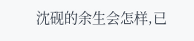沈砚的余生会怎样,已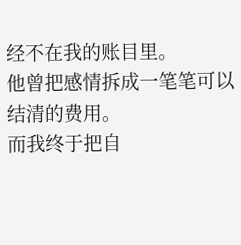经不在我的账目里。
他曾把感情拆成一笔笔可以结清的费用。
而我终于把自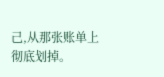己,从那张账单上彻底划掉。